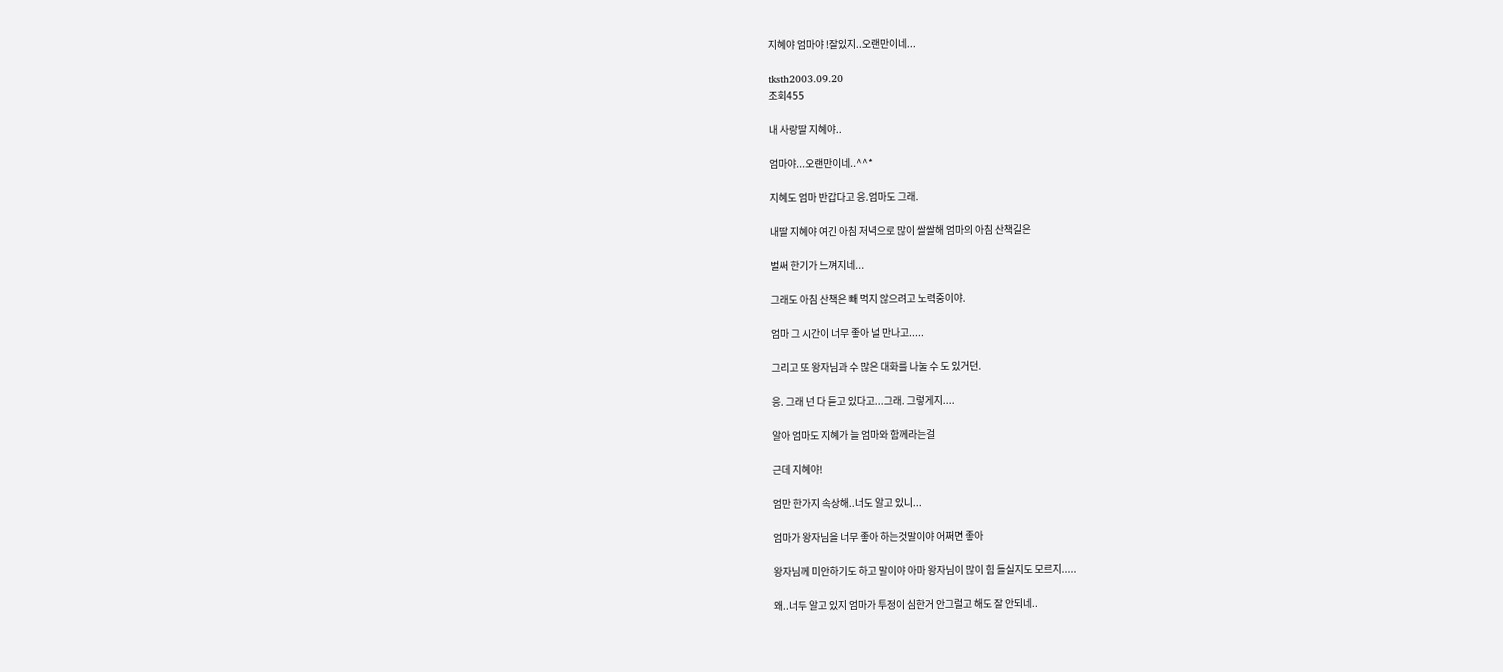지혜야 엄마야 !잘있지..오랜만이네...

tksth2003.09.20
조회455

내 사랑딸 지혜야..

엄마야...오랜만이네..^^*

지혜도 엄마 반갑다고 응.엄마도 그래.

내딸 지혜야 여긴 아침 저녁으로 많이 쌀쌀해 엄마의 아침 산책길은

벌써 한기가 느껴지네...

그래도 아침 산책은 빼 먹지 않으려고 노력중이야.

엄마 그 시간이 너무 좋아 널 만나고.....

그리고 또 왕자님과 수 많은 대화를 나눌 수 도 있거던.

응. 그래 넌 다 듣고 있다고...그래. 그렇게지....

알아 엄마도 지혜가 늘 엄마와 함께라는걸

근데 지혜야!

엄만 한가지 속상해..너도 알고 있니...

엄마가 왕자님을 너무 좋아 하는것말이야 어쩌면 좋아

왕자님께 미안하기도 하고 말이야 아마 왕자님이 많이 힘 들실지도 모르지.....

왜..너두 알고 있지 엄마가 투정이 심한거 안그럴고 해도 잘 안되네..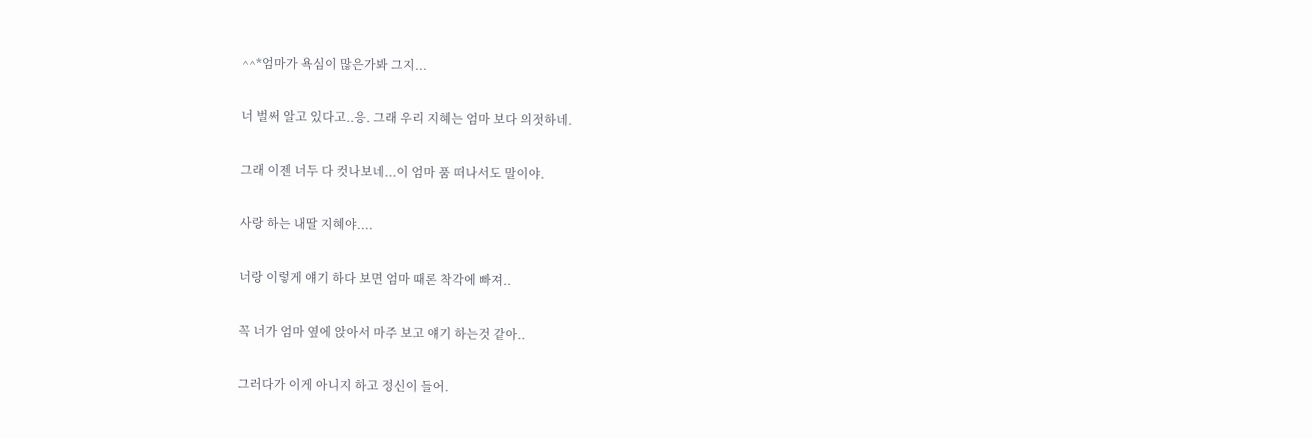^^*엄마가 욕심이 많은가봐 그지...

너 벌써 알고 있다고..응. 그래 우리 지혜는 엄마 보다 의젓하네.

그래 이젠 너두 다 컷나보네...이 엄마 품 떠나서도 말이야.

사랑 하는 내딸 지혜야....

너랑 이렇게 얘기 하다 보면 엄마 때론 착각에 빠져..

꼭 너가 엄마 옆에 앉아서 마주 보고 얘기 하는것 같아..

그러다가 이게 아니지 하고 정신이 들어.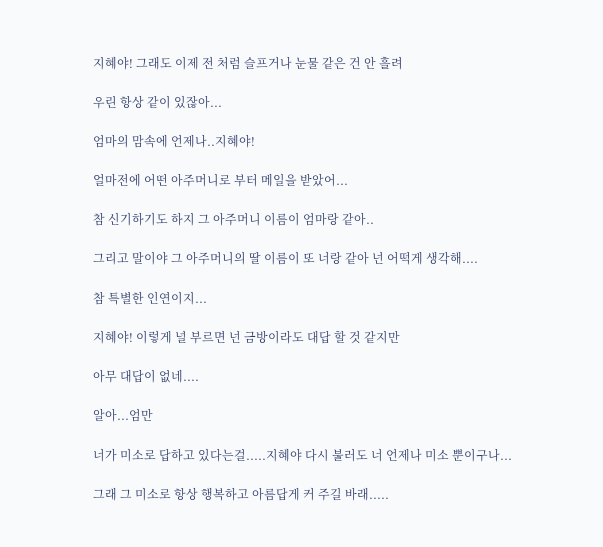지혜야! 그래도 이제 전 처럼 슬프거나 눈물 같은 건 안 흘려

우린 항상 같이 있잖아...

엄마의 맘속에 언제나..지혜야!

얼마전에 어떤 아주머니로 부터 메일을 받았어...

참 신기하기도 하지 그 아주머니 이름이 엄마랑 같아..

그리고 말이야 그 아주머니의 딸 이름이 또 너랑 같아 넌 어떡게 생각해....

참 특별한 인연이지...

지혜야! 이렇게 널 부르면 넌 금방이라도 대답 할 것 같지만

아무 대답이 없네....

알아...엄만

너가 미소로 답하고 있다는걸.....지혜야 다시 불러도 너 언제나 미소 뿐이구나...

그래 그 미소로 항상 행복하고 아름답게 커 주길 바래.....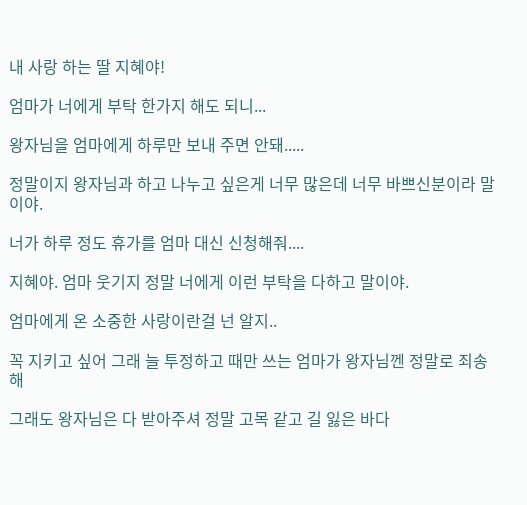내 사랑 하는 딸 지혜야!

엄마가 너에게 부탁 한가지 해도 되니...

왕자님을 엄마에게 하루만 보내 주면 안돼.....

정말이지 왕자님과 하고 나누고 싶은게 너무 많은데 너무 바쁘신분이라 말이야.

너가 하루 정도 휴가를 엄마 대신 신청해줘....

지혜야. 엄마 웃기지 정말 너에게 이런 부탁을 다하고 말이야.

엄마에게 온 소중한 사랑이란걸 넌 알지..

꼭 지키고 싶어 그래 늘 투정하고 때만 쓰는 엄마가 왕자님껜 정말로 죄송해

그래도 왕자님은 다 받아주셔 정말 고목 같고 길 잃은 바다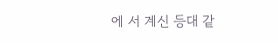에 서 계신 등대 같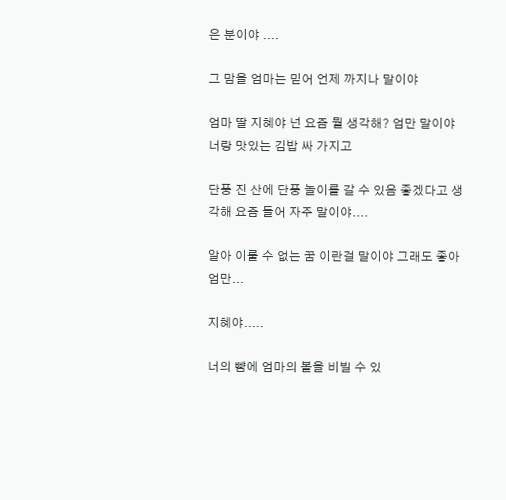은 분이야 ....

그 맘을 엄마는 믿어 언제 까지나 말이야

엄마 딸 지혜야 넌 요즘 뭘 생각해? 엄만 말이야 너랑 맛있는 김밥 싸 가지고

단풍 진 산에 단풍 놀이를 갈 수 있음 좋겠다고 생각해 요즘 들어 자주 말이야....

알아 이룰 수 없는 꿈 이란걸 말이야 그래도 좋아 엄만...

지혜야.....

너의 뺨에 엄마의 볼을 비빌 수 있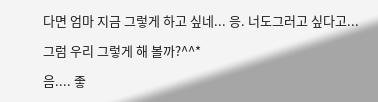다면 엄마 지금 그렇게 하고 싶네... 응. 너도그러고 싶다고...

그럼 우리 그렇게 해 볼까?^^*

음.... 좋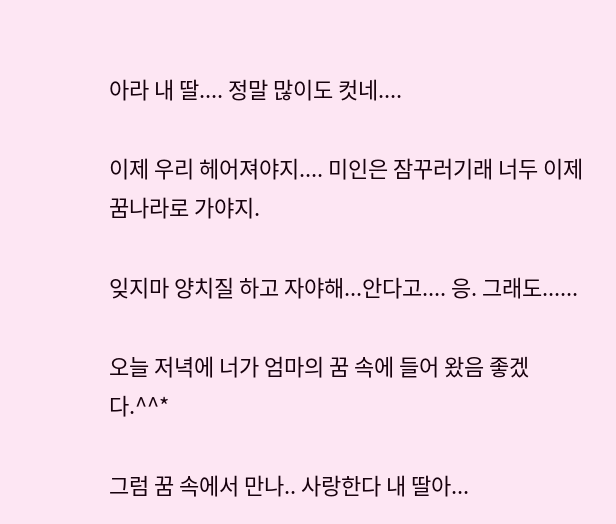아라 내 딸.... 정말 많이도 컷네....

이제 우리 헤어져야지.... 미인은 잠꾸러기래 너두 이제 꿈나라로 가야지.

잊지마 양치질 하고 자야해...안다고.... 응. 그래도......

오늘 저녁에 너가 엄마의 꿈 속에 들어 왔음 좋겠다.^^*

그럼 꿈 속에서 만나.. 사랑한다 내 딸아...